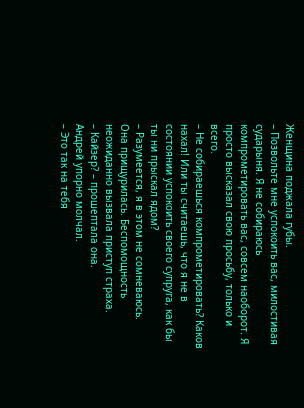Женщина поджала губы.
– Позвольте мне успокоить вас, милостивая сударыня. Я не собираюсь компрометировать вас, совсем наоборот. Я просто высказал свою просьбу, только и всего.
– Не собираешься компрометировать? Каков нахал! Или ты считаешь, что я не в состоянии успокоить своего супруга, как бы ты ни прыскал ядом?
– Разумеется, я в этом не сомневаюсь.
Она прищурилась. Беспомощность неожиданно вызвала приступ страха.
– Кайзер? – прошептала она.
Андрей упорно молчал.
– Это так на тебя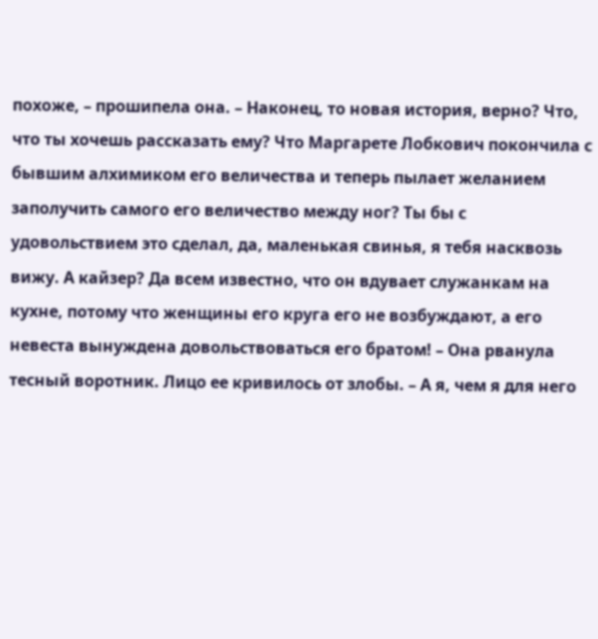похоже, – прошипела она. – Наконец, то новая история, верно? Что, что ты хочешь рассказать ему? Что Маргарете Лобкович покончила с бывшим алхимиком его величества и теперь пылает желанием заполучить самого его величество между ног? Ты бы с удовольствием это сделал, да, маленькая свинья, я тебя насквозь вижу. А кайзер? Да всем известно, что он вдувает служанкам на кухне, потому что женщины его круга его не возбуждают, а его невеста вынуждена довольствоваться его братом! – Она рванула тесный воротник. Лицо ее кривилось от злобы. – А я, чем я для него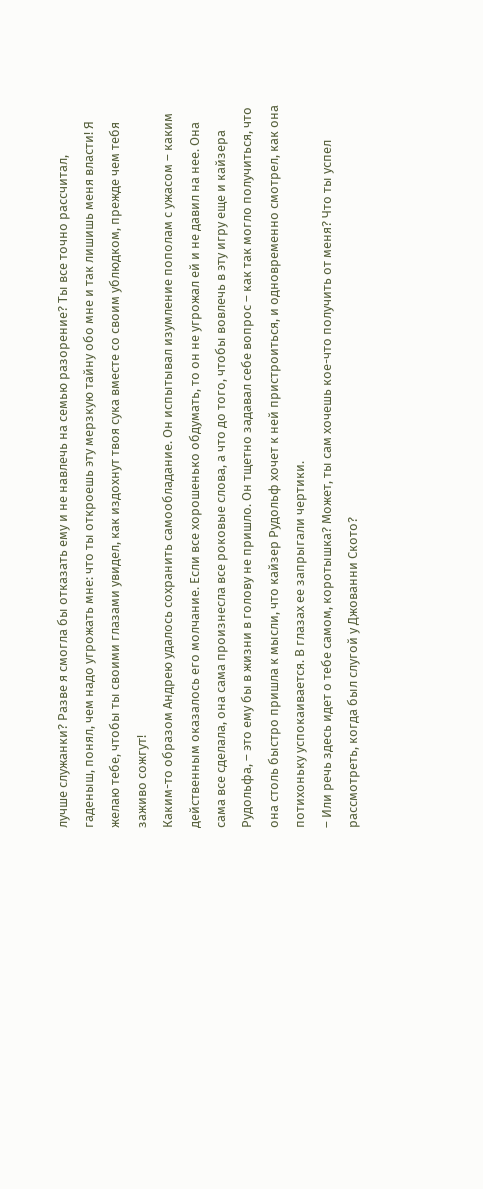лучше служанки? Разве я смогла бы отказать ему и не навлечь на семью разорение? Ты все точно рассчитал, гаденыш, понял, чем надо угрожать мне: что ты откроешь эту мерзкую тайну обо мне и так лишишь меня власти! Я желаю тебе, чтобы ты своими глазами увидел, как издохнут твоя сука вместе со своим ублюдком, прежде чем тебя заживо сожгут!
Каким-то образом Андрею удалось сохранить самообладание. Он испытывал изумление пополам с ужасом – каким действенным оказалось его молчание. Если все хорошенько обдумать, то он не угрожал ей и не давил на нее. Она сама все сделала, она сама произнесла все роковые слова, а что до того, чтобы вовлечь в эту игру еще и кайзера Рудольфа, – это ему бы в жизни в голову не пришло. Он тщетно задавал себе вопрос – как так могло получиться, что она столь быстро пришла к мысли, что кайзер Рудольф хочет к ней пристроиться, и одновременно смотрел, как она потихоньку успокаивается. В глазах ее запрыгали чертики.
– Или речь здесь идет о тебе самом, коротышка? Может, ты сам хочешь кое-что получить от меня? Что ты успел рассмотреть, когда был слугой у Джованни Ското?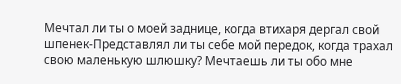Мечтал ли ты о моей заднице, когда втихаря дергал свой шпенек-Представлял ли ты себе мой передок, когда трахал свою маленькую шлюшку? Мечтаешь ли ты обо мне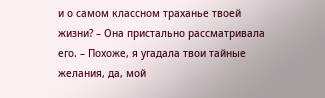и о самом классном траханье твоей жизни? – Она пристально рассматривала его. – Похоже, я угадала твои тайные желания, да, мой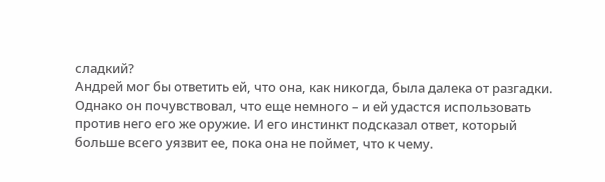сладкий?
Андрей мог бы ответить ей, что она, как никогда, была далека от разгадки. Однако он почувствовал, что еще немного – и ей удастся использовать против него его же оружие. И его инстинкт подсказал ответ, который больше всего уязвит ее, пока она не поймет, что к чему.